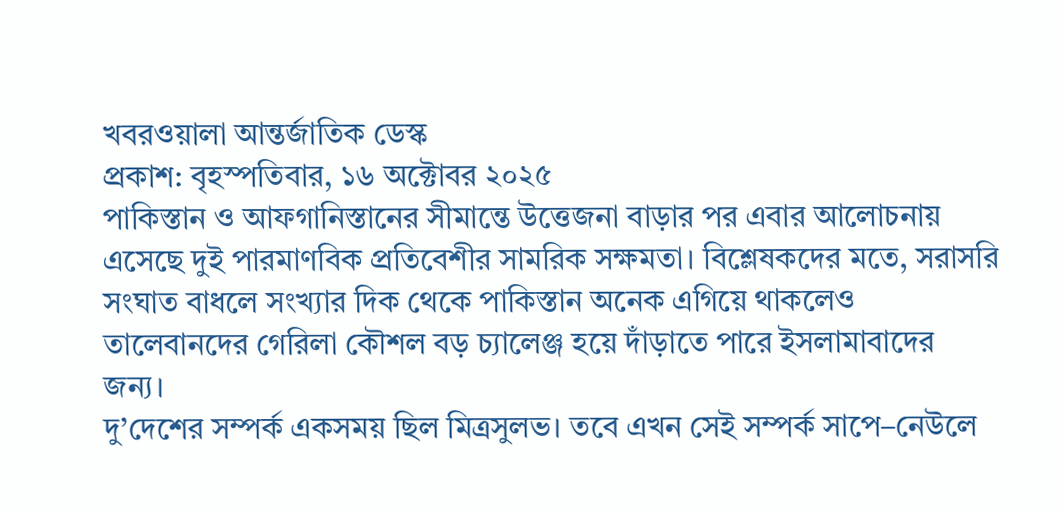খবরওয়ালা আন্তর্জাতিক ডেস্ক
প্রকাশ: বৃহস্পতিবার, ১৬ অক্টোবর ২০২৫
পাকিস্তান ও আফগানিস্তানের সীমান্তে উত্তেজনা বাড়ার পর এবার আলোচনায় এসেছে দুই পারমাণবিক প্রতিবেশীর সামরিক সক্ষমতা। বিশ্লেষকদের মতে, সরাসরি সংঘাত বাধলে সংখ্যার দিক থেকে পাকিস্তান অনেক এগিয়ে থাকলেও তালেবানদের গেরিলা কৌশল বড় চ্যালেঞ্জ হয়ে দাঁড়াতে পারে ইসলামাবাদের জন্য।
দু’দেশের সম্পর্ক একসময় ছিল মিত্রসুলভ। তবে এখন সেই সম্পর্ক সাপে–নেউলে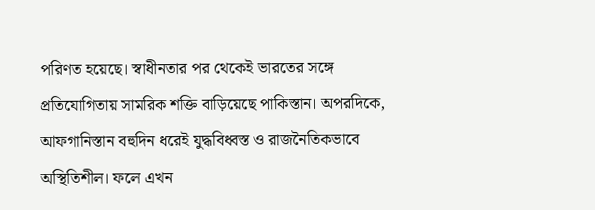পরিণত হয়েছে। স্বাধীনতার পর থেকেই ভারতের সঙ্গে প্রতিযোগিতায় সামরিক শক্তি বাড়িয়েছে পাকিস্তান। অপরদিকে, আফগানিস্তান বহুদিন ধরেই যুদ্ধবিধ্বস্ত ও রাজনৈতিকভাবে অস্থিতিশীল। ফলে এখন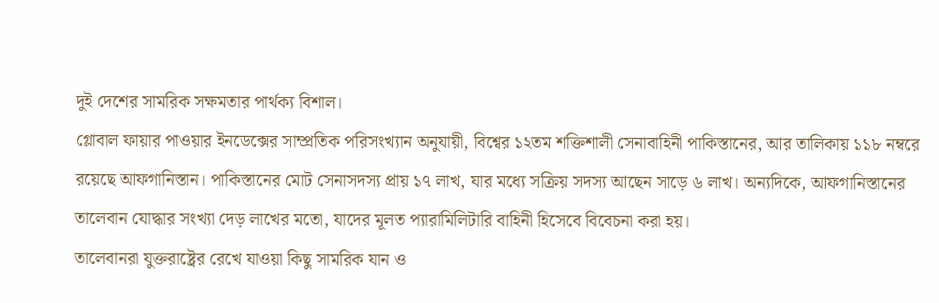দুই দেশের সামরিক সক্ষমতার পার্থক্য বিশাল।
গ্লোবাল ফায়ার পাওয়ার ইনডেক্সের সাম্প্রতিক পরিসংখ্যান অনুযায়ী, বিশ্বের ১২তম শক্তিশালী সেনাবাহিনী পাকিস্তানের, আর তালিকায় ১১৮ নম্বরে রয়েছে আফগানিস্তান। পাকিস্তানের মোট সেনাসদস্য প্রায় ১৭ লাখ, যার মধ্যে সক্রিয় সদস্য আছেন সাড়ে ৬ লাখ। অন্যদিকে, আফগানিস্তানের তালেবান যোদ্ধার সংখ্যা দেড় লাখের মতো, যাদের মূলত প্যারামিলিটারি বাহিনী হিসেবে বিবেচনা করা হয়।
তালেবানরা যুক্তরাষ্ট্রের রেখে যাওয়া কিছু সামরিক যান ও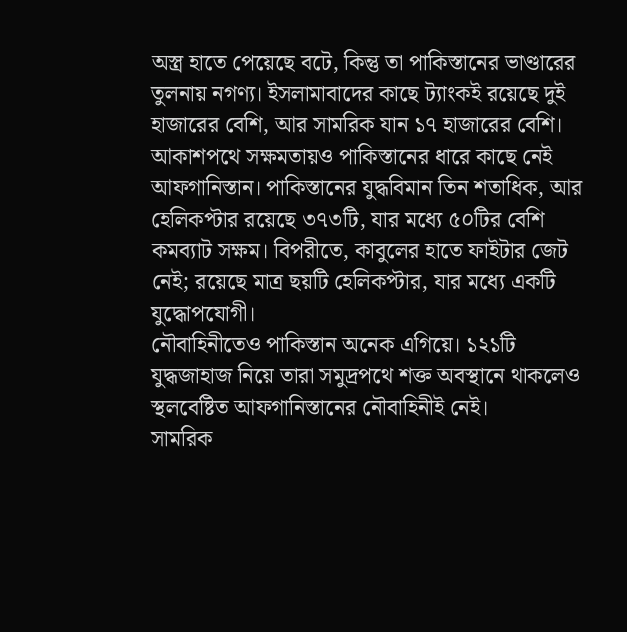অস্ত্র হাতে পেয়েছে বটে, কিন্তু তা পাকিস্তানের ভাণ্ডারের তুলনায় নগণ্য। ইসলামাবাদের কাছে ট্যাংকই রয়েছে দুই হাজারের বেশি, আর সামরিক যান ১৭ হাজারের বেশি।
আকাশপথে সক্ষমতায়ও পাকিস্তানের ধারে কাছে নেই আফগানিস্তান। পাকিস্তানের যুদ্ধবিমান তিন শতাধিক, আর হেলিকপ্টার রয়েছে ৩৭৩টি, যার মধ্যে ৫০টির বেশি কমব্যাট সক্ষম। বিপরীতে, কাবুলের হাতে ফাইটার জেট নেই; রয়েছে মাত্র ছয়টি হেলিকপ্টার, যার মধ্যে একটি যুদ্ধোপযোগী।
নৌবাহিনীতেও পাকিস্তান অনেক এগিয়ে। ১২১টি যুদ্ধজাহাজ নিয়ে তারা সমুদ্রপথে শক্ত অবস্থানে থাকলেও স্থলবেষ্টিত আফগানিস্তানের নৌবাহিনীই নেই।
সামরিক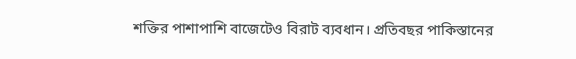শক্তির পাশাপাশি বাজেটেও বিরাট ব্যবধান। প্রতিবছর পাকিস্তানের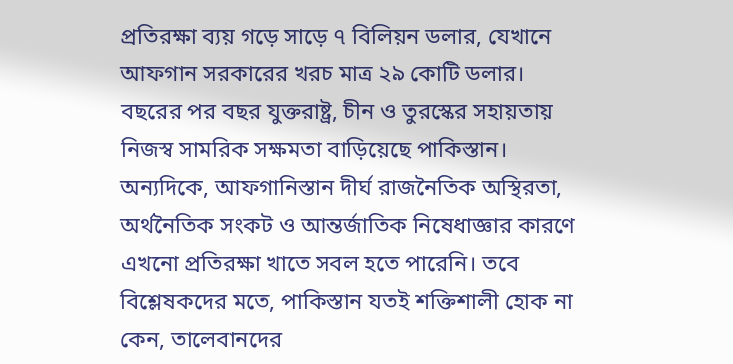প্রতিরক্ষা ব্যয় গড়ে সাড়ে ৭ বিলিয়ন ডলার, যেখানে আফগান সরকারের খরচ মাত্র ২৯ কোটি ডলার।
বছরের পর বছর যুক্তরাষ্ট্র, চীন ও তুরস্কের সহায়তায় নিজস্ব সামরিক সক্ষমতা বাড়িয়েছে পাকিস্তান। অন্যদিকে, আফগানিস্তান দীর্ঘ রাজনৈতিক অস্থিরতা, অর্থনৈতিক সংকট ও আন্তর্জাতিক নিষেধাজ্ঞার কারণে এখনো প্রতিরক্ষা খাতে সবল হতে পারেনি। তবে বিশ্লেষকদের মতে, পাকিস্তান যতই শক্তিশালী হোক না কেন, তালেবানদের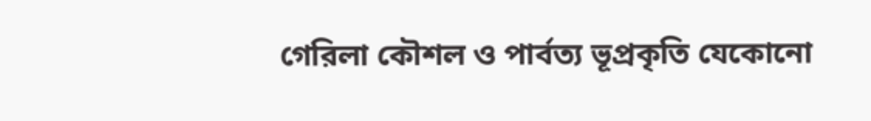গেরিলা কৌশল ও পার্বত্য ভূপ্রকৃতি যেকোনো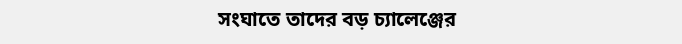সংঘাতে তাদের বড় চ্যালেঞ্জের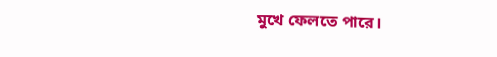মুখে ফেলতে পারে।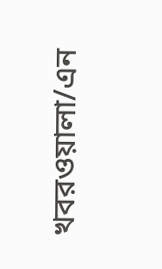খবরওয়ালা/এন